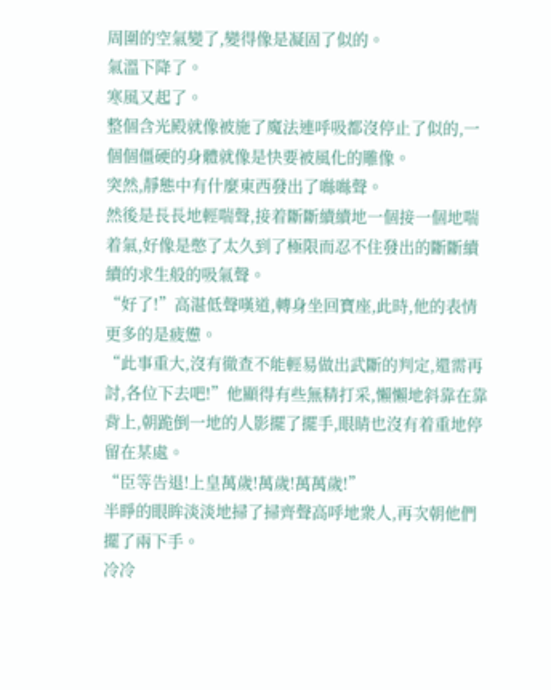周圍的空氣變了,變得像是凝固了似的。
氣溫下降了。
寒風又起了。
整個含光殿就像被施了魔法連呼吸都沒停止了似的,一個個僵硬的身體就像是快要被風化的雕像。
突然,靜態中有什麼東西發出了噝噝聲。
然後是長長地輕喘聲,接着斷斷續續地一個接一個地喘着氣,好像是憋了太久到了極限而忍不住發出的斷斷續續的求生般的吸氣聲。
“好了!”高湛低聲嘆道,轉身坐回寶座,此時,他的表情更多的是疲憊。
“此事重大,沒有徹查不能輕易做出武斷的判定,還需再討,各位下去吧!”他顯得有些無精打采,懶懶地斜靠在靠背上,朝跪倒一地的人影擺了擺手,眼睛也沒有着重地停留在某處。
“臣等告退!上皇萬歲!萬歲!萬萬歲!”
半睜的眼眸淡淡地掃了掃齊聲高呼地衆人,再次朝他們擺了兩下手。
冷冷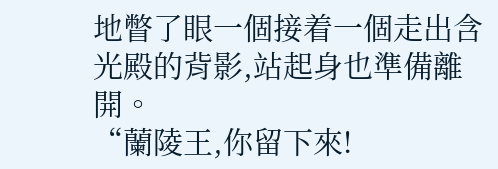地瞥了眼一個接着一個走出含光殿的背影,站起身也準備離開。
“蘭陵王,你留下來!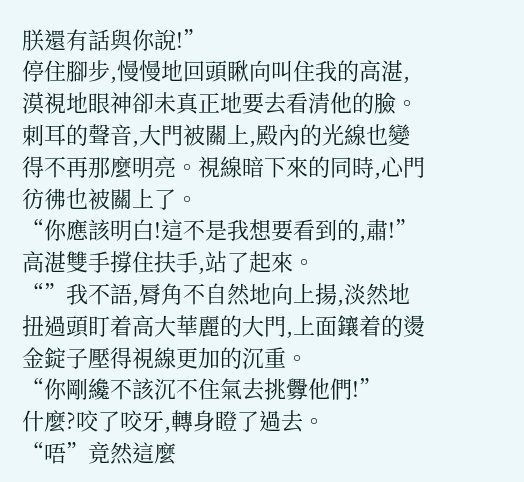朕還有話與你說!”
停住腳步,慢慢地回頭瞅向叫住我的高湛,漠視地眼神卻未真正地要去看清他的臉。
刺耳的聲音,大門被關上,殿內的光線也變得不再那麼明亮。視線暗下來的同時,心門彷彿也被關上了。
“你應該明白!這不是我想要看到的,肅!”高湛雙手撐住扶手,站了起來。
“”我不語,脣角不自然地向上揚,淡然地扭過頭盯着高大華麗的大門,上面鑲着的燙金錠子壓得視線更加的沉重。
“你剛纔不該沉不住氣去挑釁他們!”
什麼?咬了咬牙,轉身瞪了過去。
“唔”竟然這麼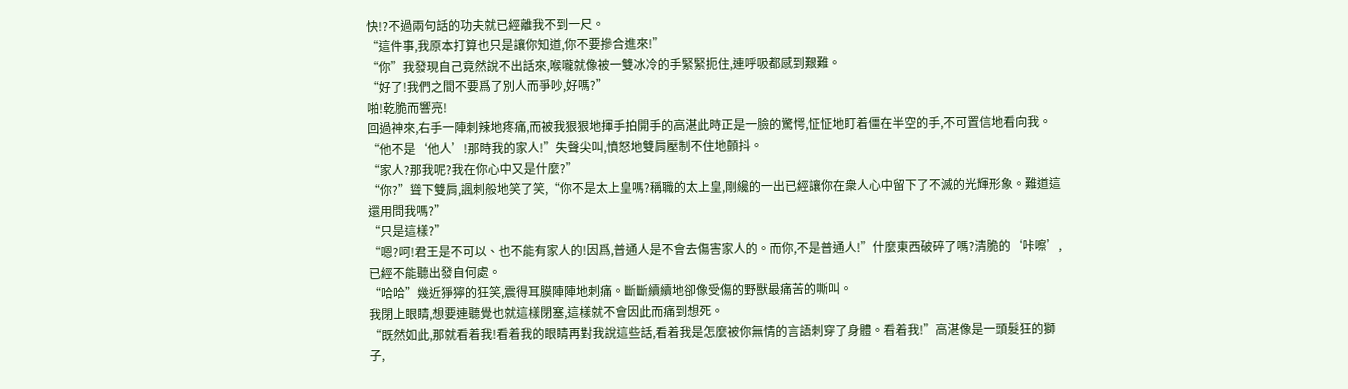快!?不過兩句話的功夫就已經離我不到一尺。
“這件事,我原本打算也只是讓你知道,你不要摻合進來!”
“你”我發現自己竟然說不出話來,喉嚨就像被一雙冰冷的手緊緊扼住,連呼吸都感到艱難。
“好了!我們之間不要爲了別人而爭吵,好嗎?”
啪!乾脆而響亮!
回過神來,右手一陣刺辣地疼痛,而被我狠狠地揮手拍開手的高湛此時正是一臉的驚愕,怔怔地盯着僵在半空的手,不可置信地看向我。
“他不是‘他人’!那時我的家人!”失聲尖叫,憤怒地雙肩壓制不住地顫抖。
“家人?那我呢?我在你心中又是什麼?”
“你?”聳下雙肩,諷刺般地笑了笑,“你不是太上皇嗎?稱職的太上皇,剛纔的一出已經讓你在衆人心中留下了不滅的光輝形象。難道這還用問我嗎?”
“只是這樣?”
“嗯?呵!君王是不可以、也不能有家人的!因爲,普通人是不會去傷害家人的。而你,不是普通人!”什麼東西破碎了嗎?清脆的‘咔嚓’,已經不能聽出發自何處。
“哈哈”幾近猙獰的狂笑,震得耳膜陣陣地刺痛。斷斷續續地卻像受傷的野獸最痛苦的嘶叫。
我閉上眼睛,想要連聽覺也就這樣閉塞,這樣就不會因此而痛到想死。
“既然如此,那就看着我!看着我的眼睛再對我說這些話,看着我是怎麼被你無情的言語刺穿了身體。看着我!”高湛像是一頭髮狂的獅子,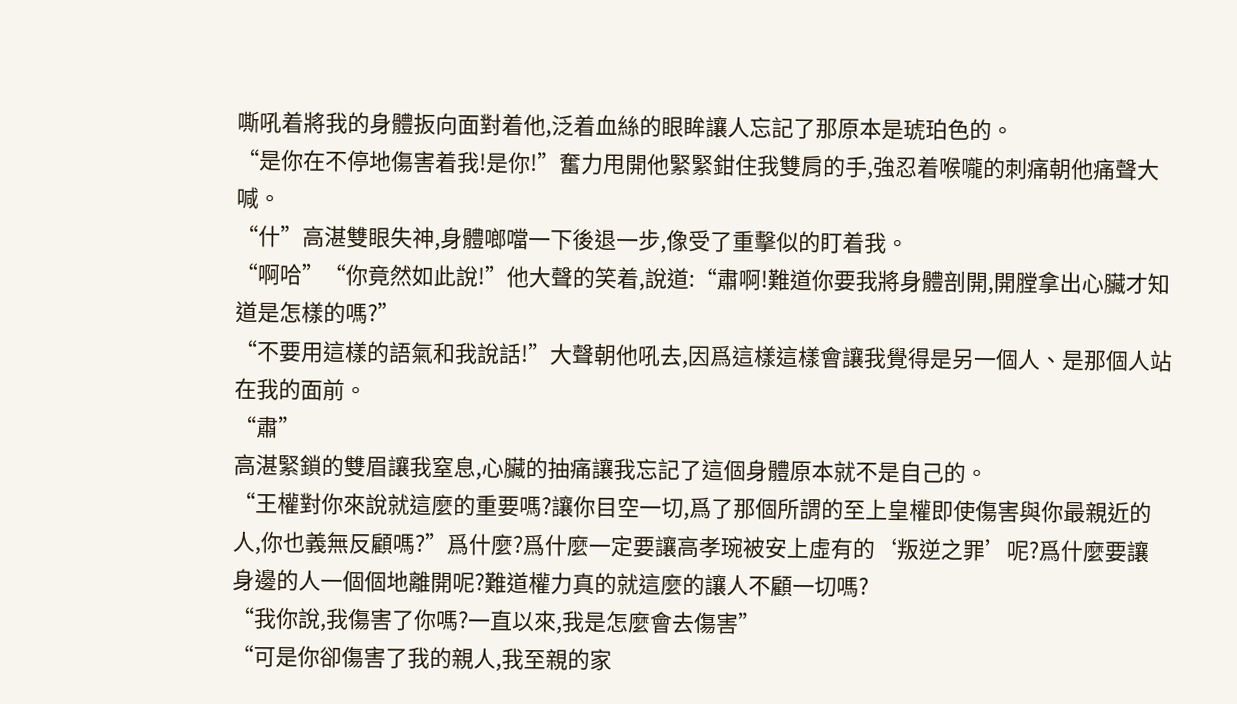嘶吼着將我的身體扳向面對着他,泛着血絲的眼眸讓人忘記了那原本是琥珀色的。
“是你在不停地傷害着我!是你!”奮力甩開他緊緊鉗住我雙肩的手,強忍着喉嚨的刺痛朝他痛聲大喊。
“什”高湛雙眼失神,身體啷噹一下後退一步,像受了重擊似的盯着我。
“啊哈”“你竟然如此說!”他大聲的笑着,說道:“肅啊!難道你要我將身體剖開,開膛拿出心臟才知道是怎樣的嗎?”
“不要用這樣的語氣和我說話!”大聲朝他吼去,因爲這樣這樣會讓我覺得是另一個人、是那個人站在我的面前。
“肅”
高湛緊鎖的雙眉讓我窒息,心臟的抽痛讓我忘記了這個身體原本就不是自己的。
“王權對你來說就這麼的重要嗎?讓你目空一切,爲了那個所謂的至上皇權即使傷害與你最親近的人,你也義無反顧嗎?”爲什麼?爲什麼一定要讓高孝琬被安上虛有的‘叛逆之罪’呢?爲什麼要讓身邊的人一個個地離開呢?難道權力真的就這麼的讓人不顧一切嗎?
“我你說,我傷害了你嗎?一直以來,我是怎麼會去傷害”
“可是你卻傷害了我的親人,我至親的家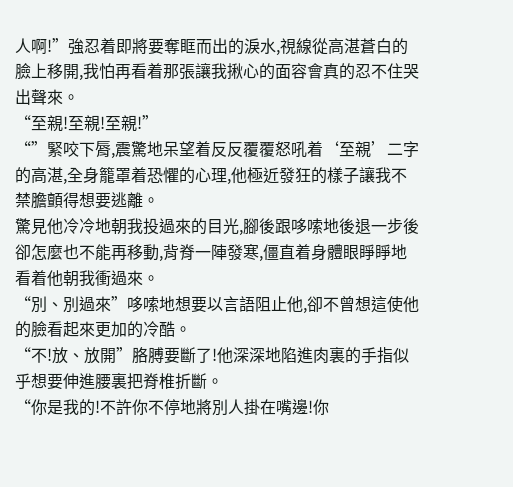人啊!”強忍着即將要奪眶而出的淚水,視線從高湛蒼白的臉上移開,我怕再看着那張讓我揪心的面容會真的忍不住哭出聲來。
“至親!至親!至親!”
“”緊咬下脣,震驚地呆望着反反覆覆怒吼着‘至親’二字的高湛,全身籠罩着恐懼的心理,他極近發狂的樣子讓我不禁膽顫得想要逃離。
驚見他冷冷地朝我投過來的目光,腳後跟哆嗦地後退一步後卻怎麼也不能再移動,背脊一陣發寒,僵直着身體眼睜睜地看着他朝我衝過來。
“別、別過來”哆嗦地想要以言語阻止他,卻不曾想這使他的臉看起來更加的冷酷。
“不!放、放開”胳膊要斷了!他深深地陷進肉裏的手指似乎想要伸進腰裏把脊椎折斷。
“你是我的!不許你不停地將別人掛在嘴邊!你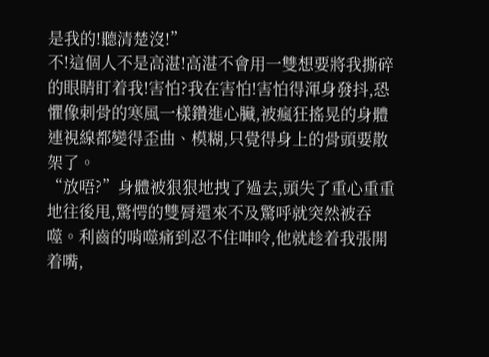是我的!聽清楚沒!”
不!這個人不是高湛!高湛不會用一雙想要將我撕碎的眼睛盯着我!害怕?我在害怕!害怕得渾身發抖,恐懼像刺骨的寒風一樣鑽進心臟,被瘋狂搖晃的身體連視線都變得歪曲、模糊,只覺得身上的骨頭要散架了。
“放唔?”身體被狠狠地拽了過去,頭失了重心重重地往後甩,驚愕的雙脣還來不及驚呼就突然被吞噬。利齒的啃噬痛到忍不住呻呤,他就趁着我張開着嘴,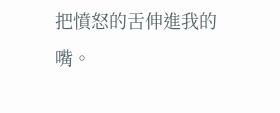把憤怒的舌伸進我的嘴。